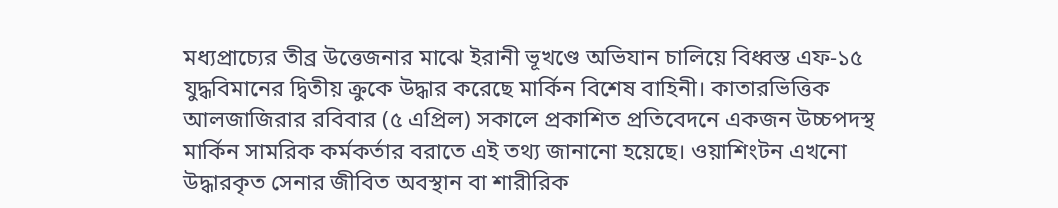মধ্যপ্রাচ্যের তীব্র উত্তেজনার মাঝে ইরানী ভূখণ্ডে অভিযান চালিয়ে বিধ্বস্ত এফ-১৫ যুদ্ধবিমানের দ্বিতীয় ক্রুকে উদ্ধার করেছে মার্কিন বিশেষ বাহিনী। কাতারভিত্তিক আলজাজিরার রবিবার (৫ এপ্রিল) সকালে প্রকাশিত প্রতিবেদনে একজন উচ্চপদস্থ মার্কিন সামরিক কর্মকর্তার বরাতে এই তথ্য জানানো হয়েছে। ওয়াশিংটন এখনো উদ্ধারকৃত সেনার জীবিত অবস্থান বা শারীরিক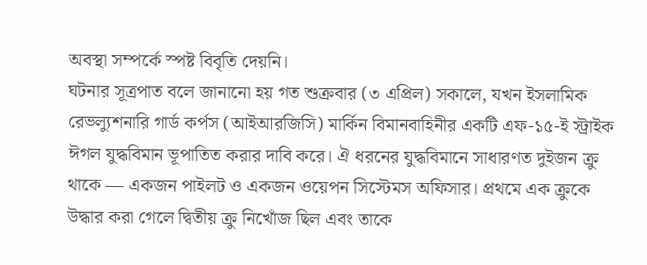অবস্থা সম্পর্কে স্পষ্ট বিবৃতি দেয়নি।
ঘটনার সূত্রপাত বলে জানানো হয় গত শুক্রবার (৩ এপ্রিল) সকালে, যখন ইসলামিক রেভল্যুশনারি গার্ড কর্পস (আইআরজিসি) মার্কিন বিমানবাহিনীর একটি এফ-১৫-ই স্ট্রাইক ঈগল যুদ্ধবিমান ভূপাতিত করার দাবি করে। ঐ ধরনের যুদ্ধবিমানে সাধারণত দুইজন ক্রু থাকে — একজন পাইলট ও একজন ওয়েপন সিস্টেমস অফিসার। প্রথমে এক ক্রুকে উদ্ধার করা গেলে দ্বিতীয় ক্রু নিখোঁজ ছিল এবং তাকে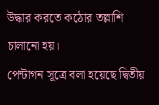উদ্ধার করতে কঠোর তল্লাশি চালানো হয়।
পেন্টাগন সূত্রে বলা হয়েছে দ্বিতীয়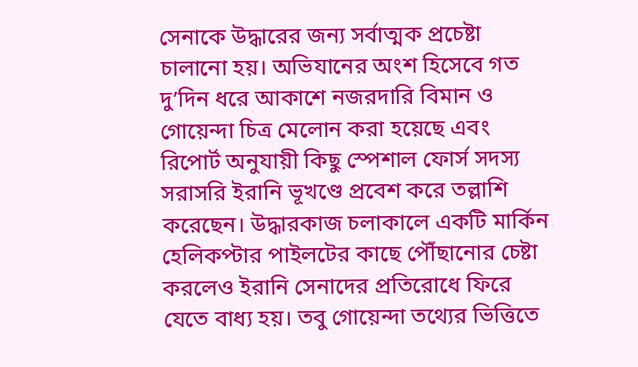সেনাকে উদ্ধারের জন্য সর্বাত্মক প্রচেষ্টা চালানো হয়। অভিযানের অংশ হিসেবে গত দু’দিন ধরে আকাশে নজরদারি বিমান ও গোয়েন্দা চিত্র মেলোন করা হয়েছে এবং রিপোর্ট অনুযায়ী কিছু স্পেশাল ফোর্স সদস্য সরাসরি ইরানি ভূখণ্ডে প্রবেশ করে তল্লাশি করেছেন। উদ্ধারকাজ চলাকালে একটি মার্কিন হেলিকপ্টার পাইলটের কাছে পৌঁছানোর চেষ্টা করলেও ইরানি সেনাদের প্রতিরোধে ফিরে যেতে বাধ্য হয়। তবু গোয়েন্দা তথ্যের ভিত্তিতে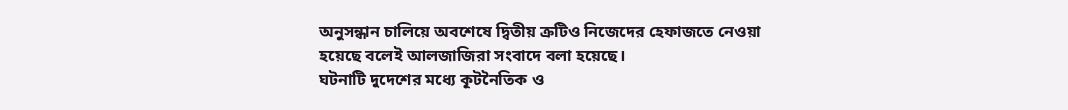অনুসন্ধান চালিয়ে অবশেষে দ্বিতীয় ক্রটিও নিজেদের হেফাজতে নেওয়া হয়েছে বলেই আলজাজিরা সংবাদে বলা হয়েছে।
ঘটনাটি দুদেশের মধ্যে কূটনৈতিক ও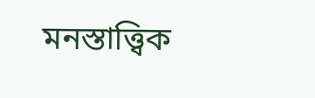মনস্তাত্ত্বিক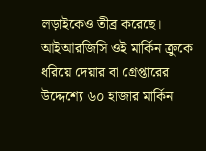লড়াইকেও তীব্র করেছে। আইআরজিসি ওই মার্কিন ক্রুকে ধরিয়ে দেয়ার বা গ্রেপ্তারের উদ্দেশ্যে ৬০ হাজার মার্কিন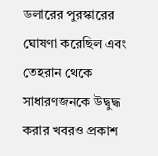ডলারের পুরস্কারের ঘোষণা করেছিল এবং তেহরান থেকে সাধারণজনকে উদ্বুদ্ধ করার খবরও প্রকাশ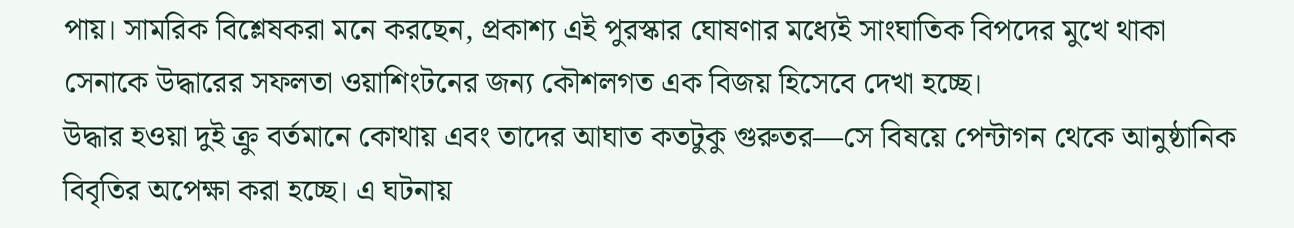পায়। সামরিক বিশ্লেষকরা মনে করছেন, প্রকাশ্য এই পুরস্কার ঘোষণার মধ্যেই সাংঘাতিক বিপদের মুখে থাকা সেনাকে উদ্ধারের সফলতা ওয়াশিংটনের জন্য কৌশলগত এক বিজয় হিসেবে দেখা হচ্ছে।
উদ্ধার হওয়া দুই ক্রু বর্তমানে কোথায় এবং তাদের আঘাত কতটুকু গুরুতর—সে বিষয়ে পেন্টাগন থেকে আনুষ্ঠানিক বিবৃতির অপেক্ষা করা হচ্ছে। এ ঘটনায়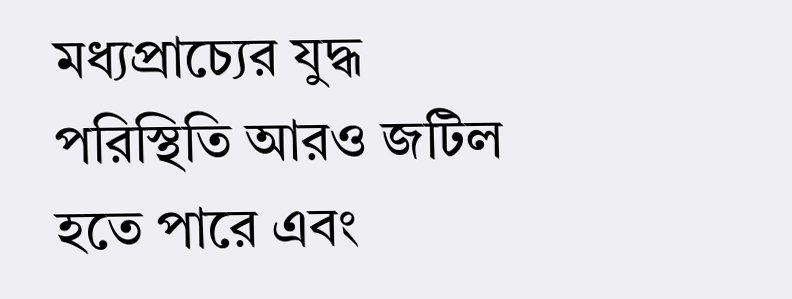মধ্যপ্রাচ্যের যুদ্ধ পরিস্থিতি আরও জটিল হতে পারে এবং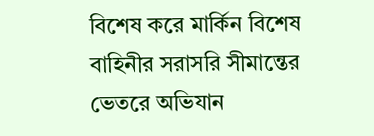বিশেষ করে মার্কিন বিশেষ বাহিনীর সরাসরি সীমান্তের ভেতরে অভিযান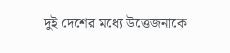দুই দেশের মধ্যে উত্তেজনাকে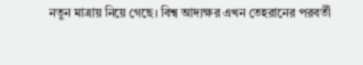নতুন মাত্রায় নিয়ে গেছে। বিশ্ব আদ্যক্ষর এখন তেহরানের পরবর্তী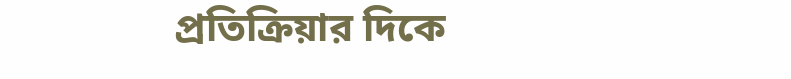প্রতিক্রিয়ার দিকে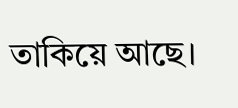তাকিয়ে আছে।